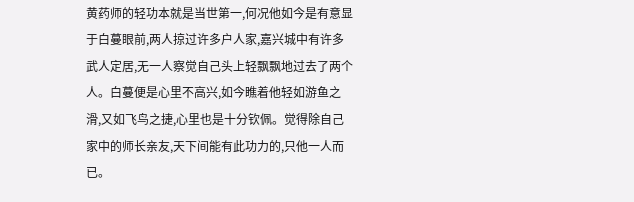黄药师的轻功本就是当世第一,何况他如今是有意显于白蔓眼前,两人掠过许多户人家,嘉兴城中有许多武人定居,无一人察觉自己头上轻飘飘地过去了两个人。白蔓便是心里不高兴,如今瞧着他轻如游鱼之滑,又如飞鸟之捷,心里也是十分钦佩。觉得除自己家中的师长亲友,天下间能有此功力的,只他一人而已。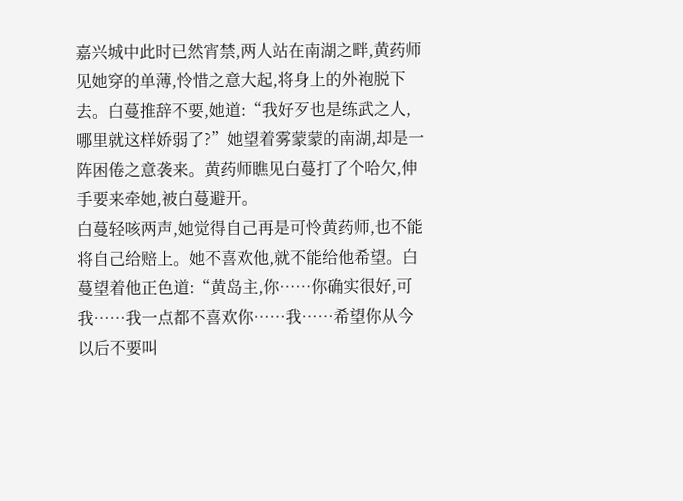嘉兴城中此时已然宵禁,两人站在南湖之畔,黄药师见她穿的单薄,怜惜之意大起,将身上的外袍脱下去。白蔓推辞不要,她道:“我好歹也是练武之人,哪里就这样娇弱了?”她望着雾蒙蒙的南湖,却是一阵困倦之意袭来。黄药师瞧见白蔓打了个哈欠,伸手要来牵她,被白蔓避开。
白蔓轻咳两声,她觉得自己再是可怜黄药师,也不能将自己给赔上。她不喜欢他,就不能给他希望。白蔓望着他正色道:“黄岛主,你……你确实很好,可我……我一点都不喜欢你……我……希望你从今以后不要叫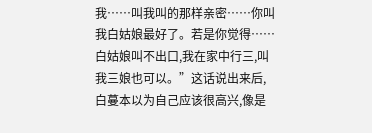我……叫我叫的那样亲密……你叫我白姑娘最好了。若是你觉得……白姑娘叫不出口,我在家中行三,叫我三娘也可以。”这话说出来后,白蔓本以为自己应该很高兴,像是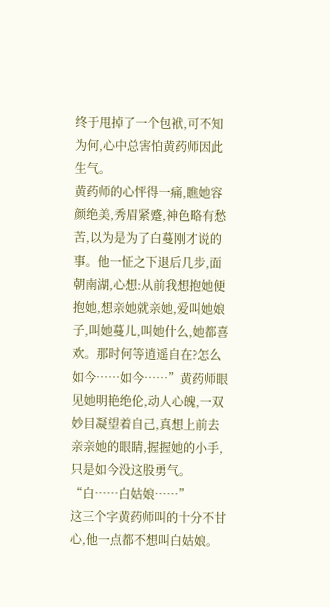终于甩掉了一个包袱,可不知为何,心中总害怕黄药师因此生气。
黄药师的心怦得一痛,瞧她容颜绝美,秀眉紧蹙,神色略有愁苦,以为是为了白蔓刚才说的事。他一怔之下退后几步,面朝南湖,心想:从前我想抱她便抱她,想亲她就亲她,爱叫她娘子,叫她蔓儿,叫她什么,她都喜欢。那时何等逍遥自在?怎么如今……如今……”黄药师眼见她明艳绝伦,动人心魄,一双妙目凝望着自己,真想上前去亲亲她的眼睛,握握她的小手,只是如今没这股勇气。
“白……白姑娘……”
这三个字黄药师叫的十分不甘心,他一点都不想叫白姑娘。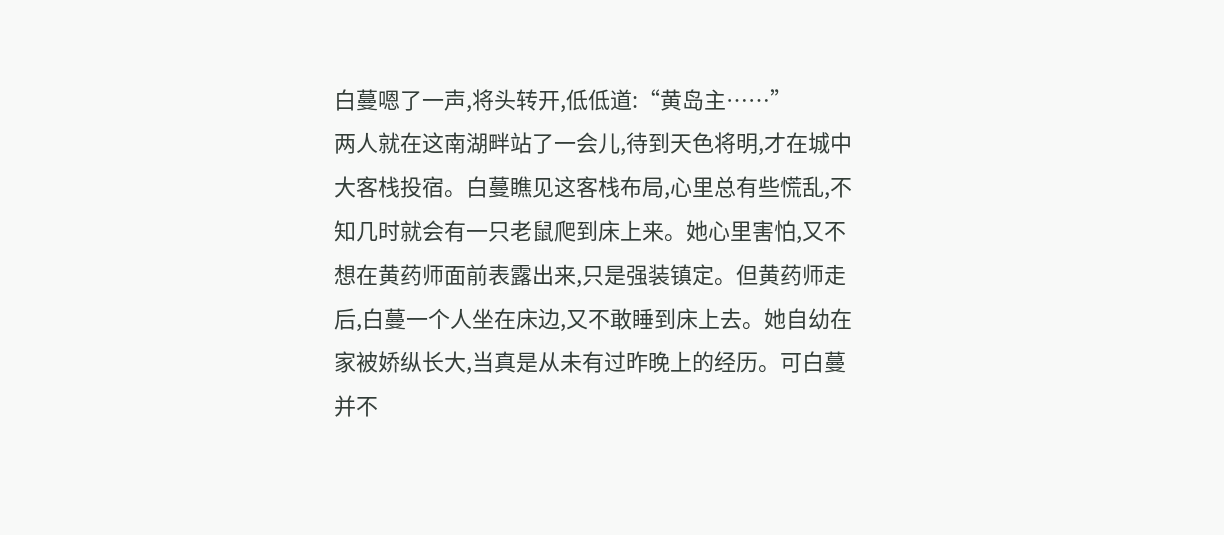白蔓嗯了一声,将头转开,低低道:“黄岛主……”
两人就在这南湖畔站了一会儿,待到天色将明,才在城中大客栈投宿。白蔓瞧见这客栈布局,心里总有些慌乱,不知几时就会有一只老鼠爬到床上来。她心里害怕,又不想在黄药师面前表露出来,只是强装镇定。但黄药师走后,白蔓一个人坐在床边,又不敢睡到床上去。她自幼在家被娇纵长大,当真是从未有过昨晚上的经历。可白蔓并不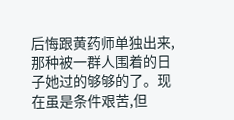后悔跟黄药师单独出来,那种被一群人围着的日子她过的够够的了。现在虽是条件艰苦,但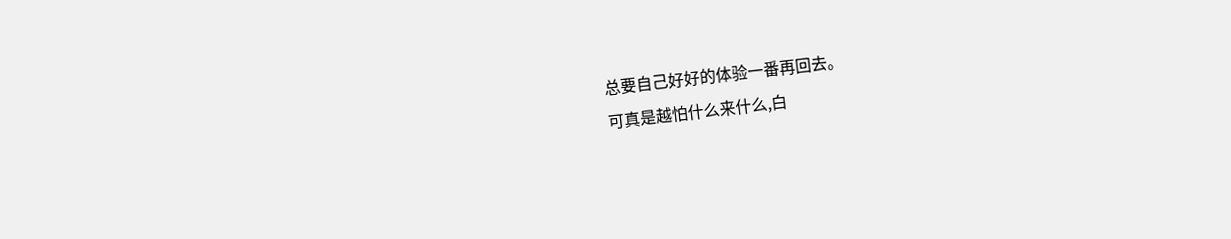总要自己好好的体验一番再回去。
可真是越怕什么来什么,白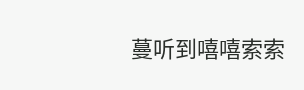蔓听到嘻嘻索索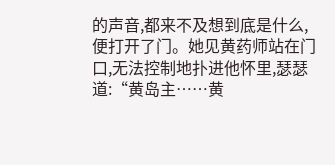的声音,都来不及想到底是什么,便打开了门。她见黄药师站在门口,无法控制地扑进他怀里,瑟瑟道:“黄岛主……黄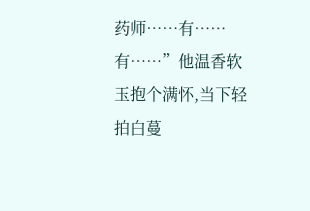药师……有……有……”他温香软玉抱个满怀,当下轻拍白蔓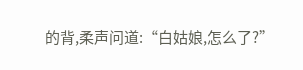的背,柔声问道:“白姑娘,怎么了?”